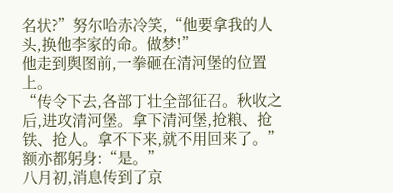名状?”努尔哈赤冷笑,“他要拿我的人头,换他李家的命。做梦!”
他走到舆图前,一拳砸在清河堡的位置上。
“传令下去,各部丁壮全部征召。秋收之后,进攻清河堡。拿下清河堡,抢粮、抢铁、抢人。拿不下来,就不用回来了。”
额亦都躬身:“是。”
八月初,消息传到了京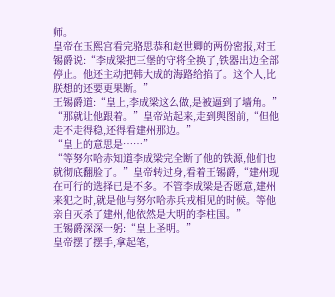师。
皇帝在玉熙宫看完骆思恭和赵世卿的两份密报,对王锡爵说:“李成梁把三堡的守将全换了,铁器出边全部停止。他还主动把韩大成的海路给掐了。这个人,比朕想的还要更果断。”
王锡爵道:“皇上,李成梁这么做,是被逼到了墙角。”
“那就让他跟着。”皇帝站起来,走到舆图前,“但他走不走得稳,还得看建州那边。”
“皇上的意思是……”
“等努尔哈赤知道李成梁完全断了他的铁源,他们也就彻底翻脸了。”皇帝转过身,看着王锡爵,“建州现在可行的选择已是不多。不管李成梁是否愿意,建州来犯之时,就是他与努尔哈赤兵戎相见的时候。等他亲自灭杀了建州,他依然是大明的李柱国。”
王锡爵深深一躬:“皇上圣明。”
皇帝摆了摆手,拿起笔,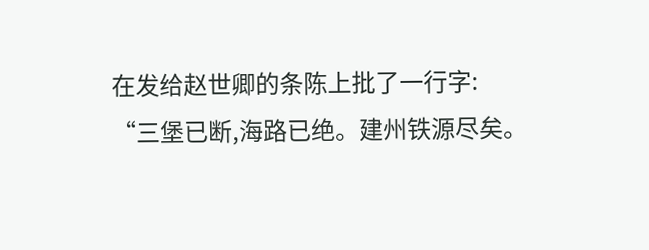在发给赵世卿的条陈上批了一行字:
“三堡已断,海路已绝。建州铁源尽矣。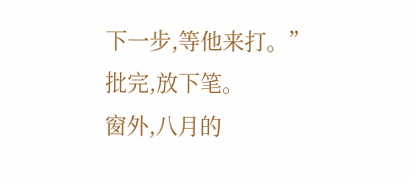下一步,等他来打。”
批完,放下笔。
窗外,八月的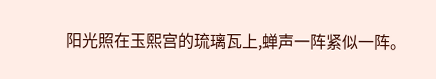阳光照在玉熙宫的琉璃瓦上,蝉声一阵紧似一阵。